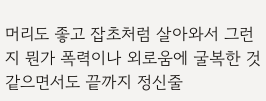머리도 좋고 잡초처럼 살아와서 그런지 뭔가 폭력이나 외로움에 굴복한 것 같으면서도 끝까지 정신줄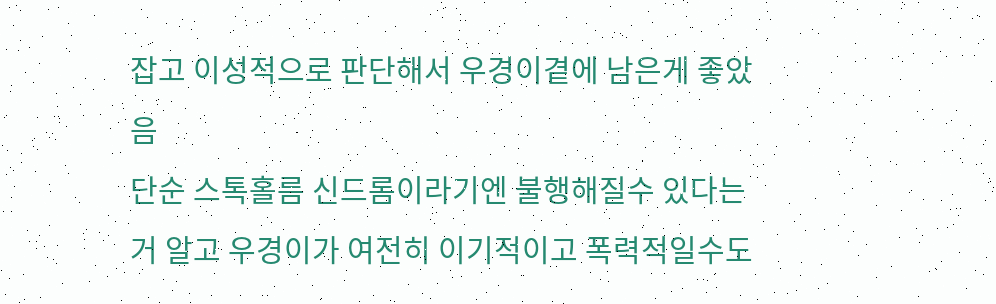잡고 이성적으로 판단해서 우경이곁에 남은게 좋았음
단순 스톡홀름 신드롬이라기엔 불행해질수 있다는거 알고 우경이가 여전히 이기적이고 폭력적일수도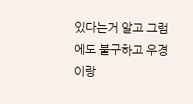있다는거 알고 그럼에도 불구하고 우경이랑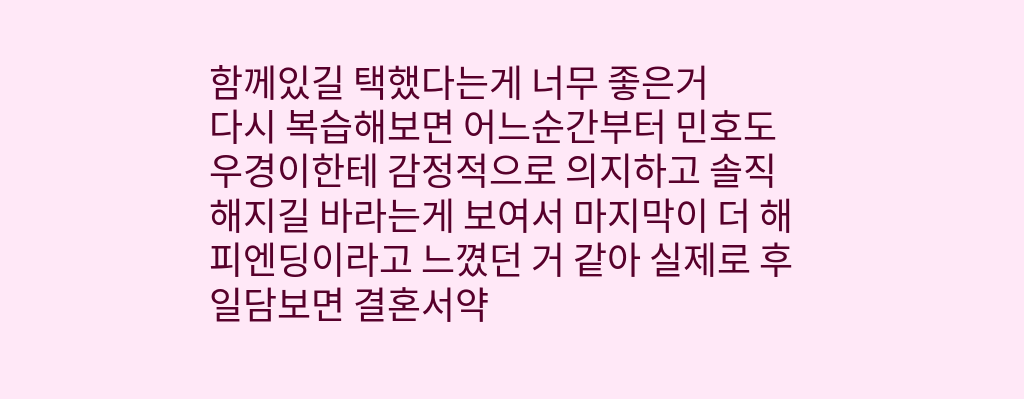함께있길 택했다는게 너무 좋은거
다시 복습해보면 어느순간부터 민호도 우경이한테 감정적으로 의지하고 솔직해지길 바라는게 보여서 마지막이 더 해피엔딩이라고 느꼈던 거 같아 실제로 후일담보면 결혼서약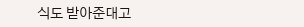식도 받아준대고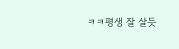ㅋㅋ평생 잘 살듯